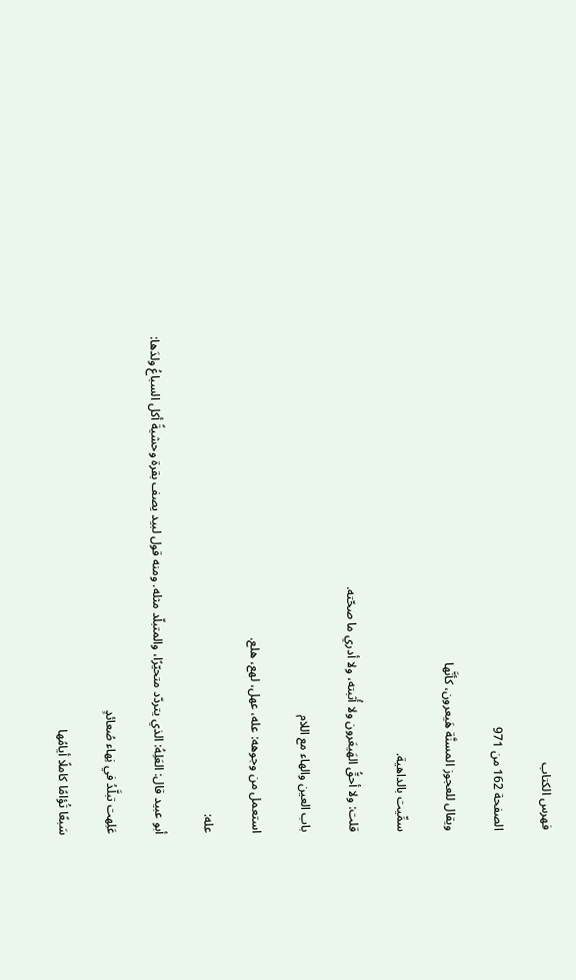فهرس الكتاب

الصفحة 162 من 971

ويقال للعجوز المسنَّة هَيعرون، كأنَّها

سمِّيت بالداهية.

قلت: ولا أحقُّ الهَيعَرون ولا أُثبته، ولا أدري ما صحّته.

باب العين والهاء مع اللام

استعمل من وجوهه: عله، عهل، لهع، هلع.

عله:

أبو عبيد قال: العَلِهُ: الذي يتردّد متحيّرًا، والمتبلّد مثله. ومنه قول لبيد يصف بقرة وحشيةً أكل السباعُ ولدَها:

عَلِهت تبلَّدُ في نِهاء صُعائدٍ

سَبعًا تُؤامًا كاملًا أيامُها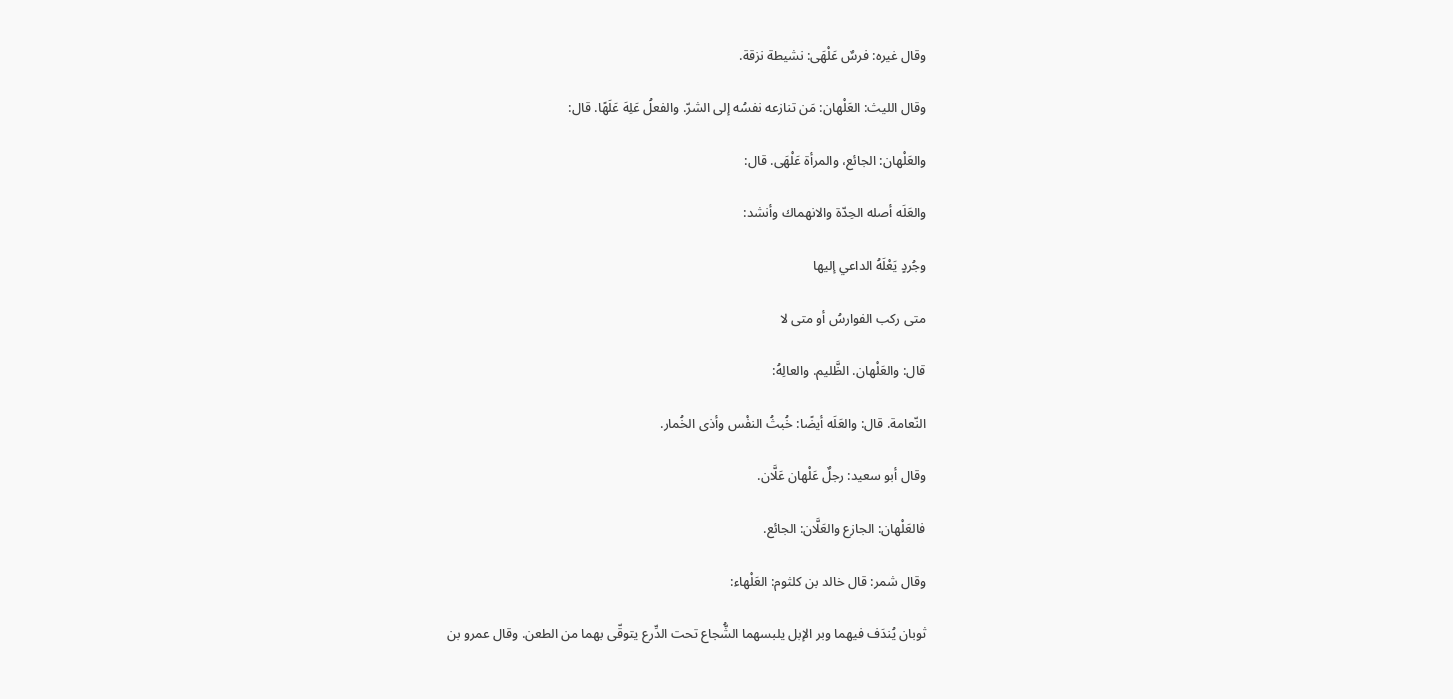وقال غيره: فرسٌ عَلْهَى: نشيطة نزقة.

وقال الليث: العَلْهان: مَن تنازعه نفسُه إلى الشرّ. والفعلُ عَلِهَ عَلَهًا. قال:

والعَلْهان: الجائع، والمرأة عَلْهَى. قال:

والعَلَه أصله الحِدّة والانهماك وأنشد:

وجُردٍ يَعْلَهُ الداعي إليها

متى ركب الفوارسُ أو متى لا

قال: والعَلْهان. الظَّليم. والعالِهُ:

النّعامة. قال: والعَلَه أيضًا: خُبثُ النفْس وأذى الخُمار.

وقال أبو سعيد: رجلٌ عَلْهان عَلَّان.

فالعَلْهان: الجازع والعَلَّان: الجائع.

وقال شمر: قال خالد بن كلثوم: العَلْهاء:

ثوبان يُندَف فيهما وبر الإبل يلبسهما الشُّجاع تحت الدِّرع يتوقّى بهما من الطعن. وقال عمرو بن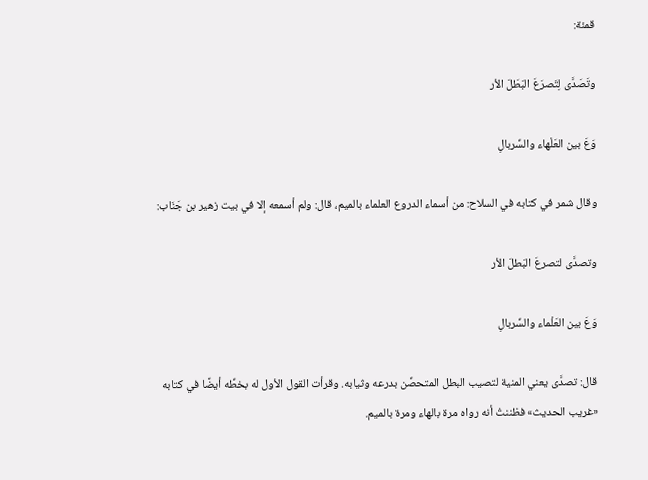قمئة:

وتَصَدَّى لِتَصرَعَ البَطَلَ الأر

وَعَ بين العَلْهاء والسِّربالِ

وقال شمر في كتابه في السلاح: من أسماء الدروع العلماء بالميم، قال: ولم أسمعه إلا في بيت زهير بن جَنَاب:

وتصدَّى لتصرعَ البَطلَ الأر

وَعَ بين العَلْماء والسِّربالِ

قال: تصدَّى يعني المنية لتصيب البطل المتحصِّن بدرعه وثيابه. وقرأت القول الأول له بخطِّه أيضًا في كتابه «غريب الحديث» فظننتُ أنه رواه مرة بالهاء ومرة بالميم.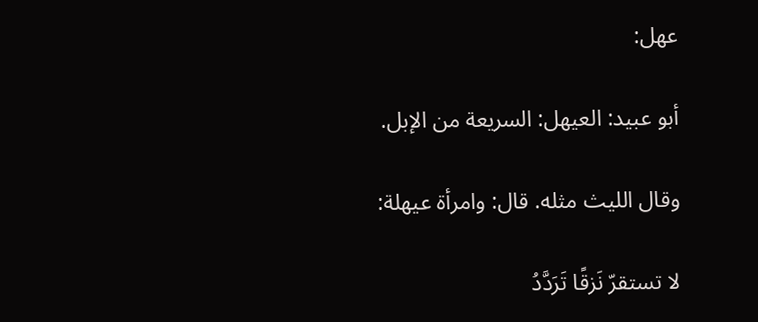عهل:

أبو عبيد: العيهل: السريعة من الإبل.

وقال الليث مثله. قال: وامرأة عيهلة:

لا تستقرّ نَزقًا تَرَدَّدُ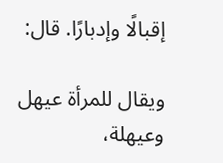إقبالًا وإدبارًا. قال:

ويقال للمرأة عيهل وعيهلة،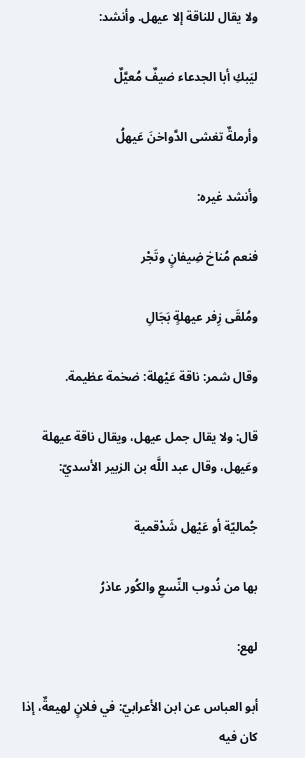ولا يقال للناقة إلا عيهل. وأنشد:

ليَبكِ أبا الجدعاء ضيفٌ مُعيَّلٌ

وأرملةٌ تغشى الدَّواخنَ عَيهلُ

وأنشد غيره:

فنعم مُناخ ضِيفانٍ وتَجْر

ومُلقَى زِفر عيهلةٍ بَجَالِ

وقال شمر: ناقة عَيْهلة: ضخمة عظيمة.

قال: ولا يقال جمل عيهل، ويقال ناقة عيهلة وعَيهل، وقال عبد اللَّه بن الزبير الأسديّ:

جُماليّة أو عَيْهل شَدْقمية

بها من نُدوب النِّسعِ والكُور عاذرُ

لهع:

أبو العباس عن ابن الأعرابيّ: في فلانٍ لهيعةٌ، إذا كان فيه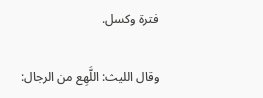فترة وكسل.

وقال الليث: اللَّهِع من الرجال: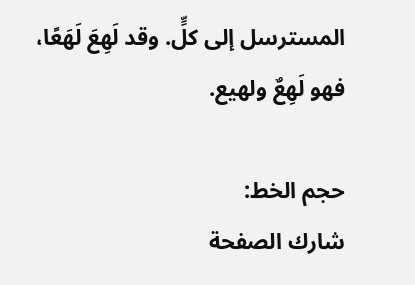المسترسل إلى كلٍّ. وقد لَهِعَ لَهَعًا، فهو لَهِعٌ ولهيع.

حجم الخط:
شارك الصفحة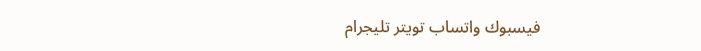فيسبوك واتساب تويتر تليجرام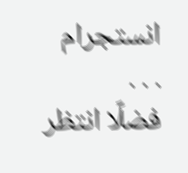انستجرام
. . .
فضلًا انتظر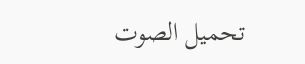تحميل الصوت